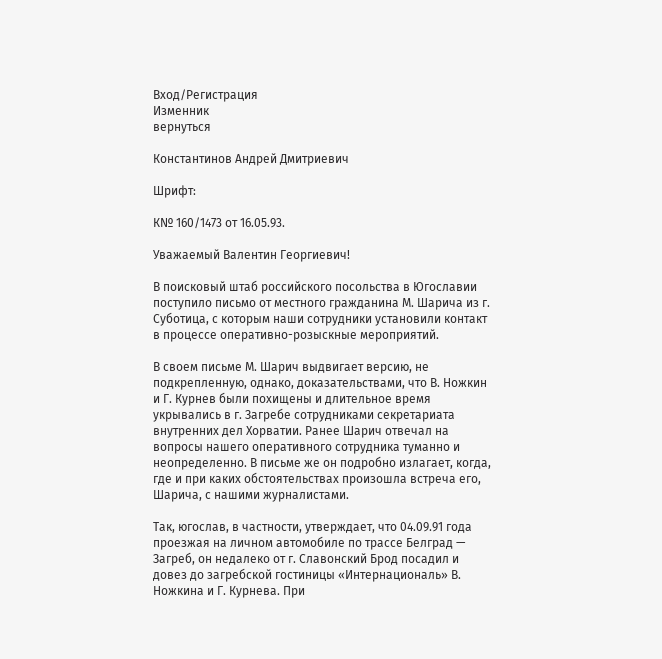Вход/Регистрация
Изменник
вернуться

Константинов Андрей Дмитриевич

Шрифт:

К№ 160/1473 от 16.05.93.

Уважаемый Валентин Георгиевич!

В поисковый штаб российского посольства в Югославии поступило письмо от местного гражданина М. Шарича из г. Суботица, с которым наши сотрудники установили контакт в процессе оперативно-розыскные мероприятий.

В своем письме М. Шарич выдвигает версию, не подкрепленную, однако, доказательствами, что В. Ножкин и Г. Курнев были похищены и длительное время укрывались в г. Загребе сотрудниками секретариата внутренних дел Хорватии. Ранее Шарич отвечал на вопросы нашего оперативного сотрудника туманно и неопределенно. В письме же он подробно излагает, когда, где и при каких обстоятельствах произошла встреча его, Шарича, с нашими журналистами.

Так, югослав, в частности, утверждает, что 04.09.91 года проезжая на личном автомобиле по трассе Белград — Загреб, он недалеко от г. Славонский Брод посадил и довез до загребской гостиницы «Интернациональ» В. Ножкина и Г. Курнева. При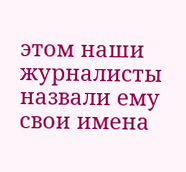этом наши журналисты назвали ему свои имена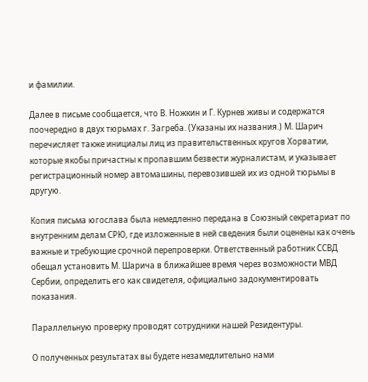и фамилии.

Далее в письме сообщается, что В. Ножкин и Г. Курнев живы и содержатся поочередно в двух тюрьмах г. Загреба. (Указаны их названия.) М. Шарич перечисляет также инициалы лиц из правительственных кругов Хорватии, которые якобы причастны к пропавшим безвести журналистам, и указывает регистрационный номер автомашины, перевозившей их из одной тюрьмы в другую.

Копия письма югослава была немедленно передана в Союзный секретариат по внутренним делам СРЮ, где изложенные в ней сведения были оценены как очень важные и требующие срочной перепроверки. Ответственный работник ССВД обещал установить М. Шарича в ближайшее время через возможности МВД Сербии, определить его как свидетеля, официально задокументировать показания.

Параллельную проверку проводят сотрудники нашей Резидентуры.

О полученных результатах вы будете незамедлительно нами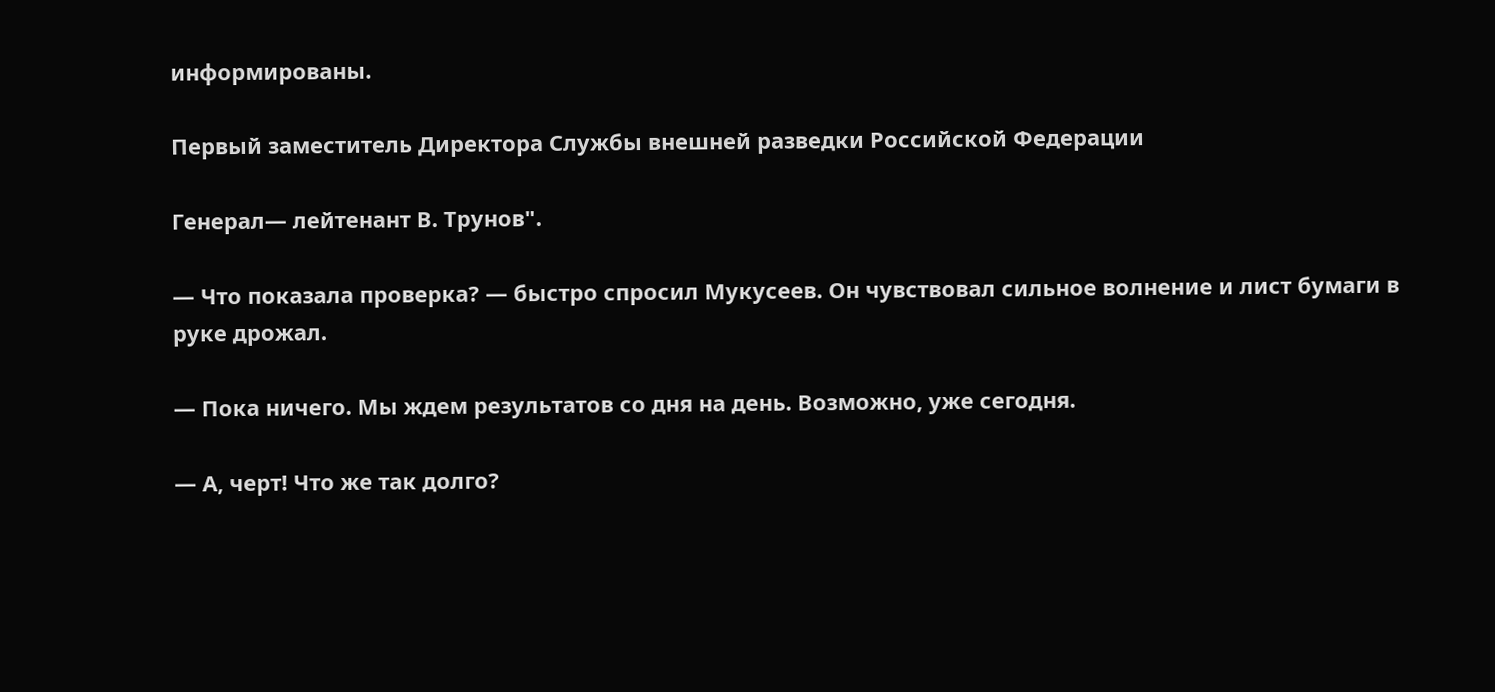информированы.

Первый заместитель Директора Службы внешней разведки Российской Федерации

Генерал— лейтенант В. Трунов".

— Что показала проверка? — быстро спросил Мукусеев. Он чувствовал сильное волнение и лист бумаги в руке дрожал.

— Пока ничего. Мы ждем результатов со дня на день. Возможно, уже сегодня.

— А, черт! Что же так долго?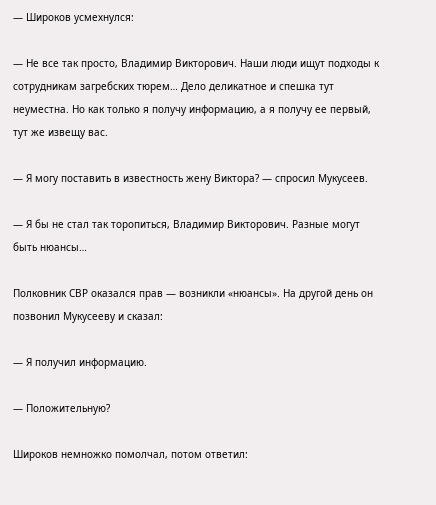— Широков усмехнулся:

— Не все так просто, Владимир Викторович. Наши люди ищут подходы к сотрудникам загребских тюрем… Дело деликатное и спешка тут неуместна. Но как только я получу информацию, а я получу ее первый, тут же извещу вас.

— Я могу поставить в известность жену Виктора? — спросил Мукусеев.

— Я бы не стал так торопиться, Владимир Викторович. Разные могут быть нюансы…

Полковник СВР оказался прав — возникли «нюансы». На другой день он позвонил Мукусееву и сказал:

— Я получил информацию.

— Положительную?

Широков немножко помолчал, потом ответил: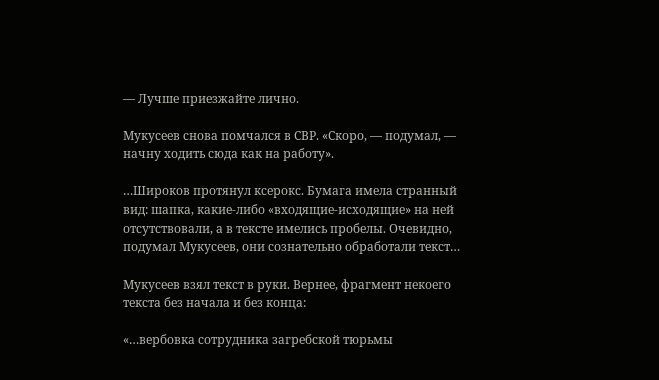— Лучше приезжайте лично.

Мукусеев снова помчался в СВР. «Скоро, — подумал, — начну ходить сюда как на работу».

…Широков протянул ксерокс. Бумага имела странный вид: шапка, какие-либо «входящие-исходящие» на ней отсутствовали, а в тексте имелись пробелы. Очевидно, подумал Мукусеев, они сознательно обработали текст…

Мукусеев взял текст в руки. Вернее, фрагмент некоего текста без начала и без конца:

«…вербовка сотрудника загребской тюрьмы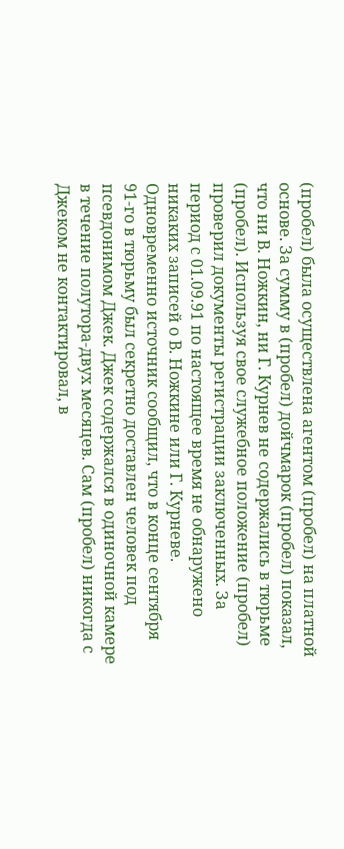(пробел) была осуществлена агентом (пробел) на платной основе. За сумму в (пробел) дойчмарок (пробел) показал, что ни В. Ножкин, ни Г. Курнев не содержались в тюрьме (пробел). Используя свое служебное положение (пробел) проверил документы регистрации заключенных. За период с 01.09.91 по настоящее время не обнаружено никаких записей о В. Ножкине или Г. Курневе. Одновременно источник сообщил, что в конце сентября 91-го в тюрьму был секретно доставлен человек под псевдонимом Джек. Джек содержался в одиночной камере в течение полутора-двух месяцев. Сам (пробел) никогда с Джеком не контактировал, в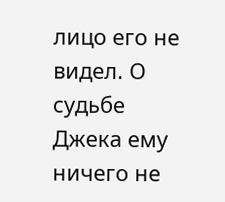лицо его не видел. О судьбе Джека ему ничего не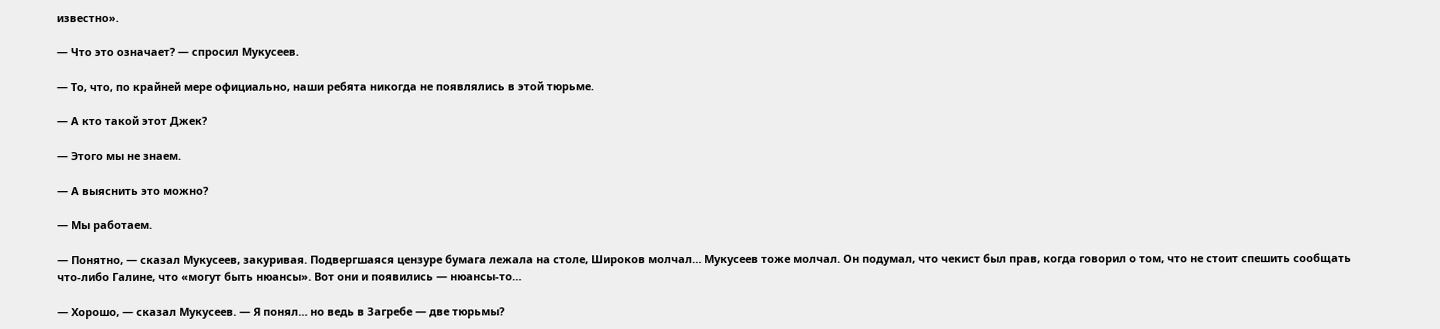известно».

— Что это означает? — спросил Мукусеев.

— То, что, по крайней мере официально, наши ребята никогда не появлялись в этой тюрьме.

— А кто такой этот Джек?

— Этого мы не знаем.

— А выяснить это можно?

— Мы работаем.

— Понятно, — сказал Мукусеев, закуривая. Подвергшаяся цензуре бумага лежала на столе, Широков молчал… Мукусеев тоже молчал. Он подумал, что чекист был прав, когда говорил о том, что не стоит спешить сообщать что-либо Галине, что «могут быть нюансы». Вот они и появились — нюансы-то…

— Хорошо, — сказал Мукусеев. — Я понял… но ведь в Загребе — две тюрьмы?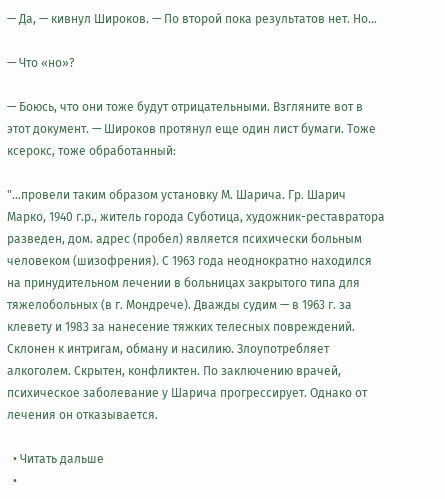— Да, — кивнул Широков. — По второй пока результатов нет. Но…

— Что «но»?

— Боюсь, что они тоже будут отрицательными. Взгляните вот в этот документ. — Широков протянул еще один лист бумаги. Тоже ксерокс, тоже обработанный:

"…провели таким образом установку М. Шарича. Гр. Шарич Марко, 1940 г.р., житель города Суботица, художник-реставратора разведен, дом. адрес (пробел) является психически больным человеком (шизофрения). С 1963 года неоднократно находился на принудительном лечении в больницах закрытого типа для тяжелобольных (в г. Мондрече). Дважды судим — в 1963 г. за клевету и 1983 за нанесение тяжких телесных повреждений. Склонен к интригам, обману и насилию. Злоупотребляет алкоголем. Скрытен, конфликтен. По заключению врачей, психическое заболевание у Шарича прогрессирует. Однако от лечения он отказывается.

  • Читать дальше
  •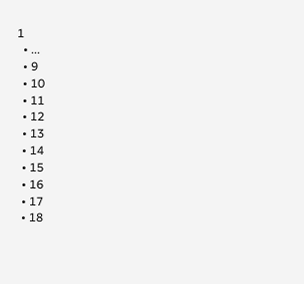1
  • ...
  • 9
  • 10
  • 11
  • 12
  • 13
  • 14
  • 15
  • 16
  • 17
  • 18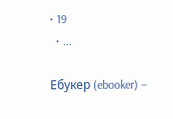• 19
  • ...

Ебукер (ebooker) –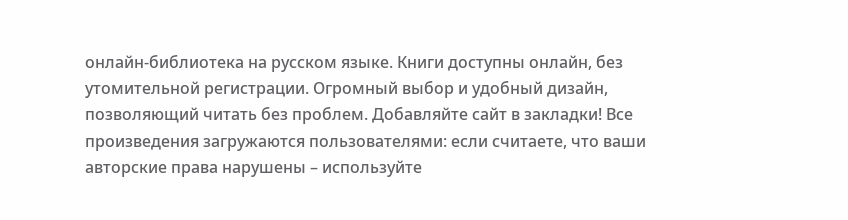онлайн-библиотека на русском языке. Книги доступны онлайн, без утомительной регистрации. Огромный выбор и удобный дизайн, позволяющий читать без проблем. Добавляйте сайт в закладки! Все произведения загружаются пользователями: если считаете, что ваши авторские права нарушены – используйте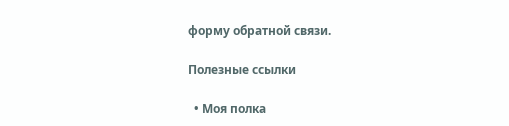форму обратной связи.

Полезные ссылки

  • Моя полка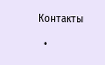Контакты

  •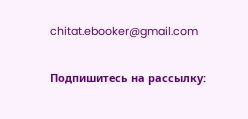chitat.ebooker@gmail.com

Подпишитесь на рассылку: